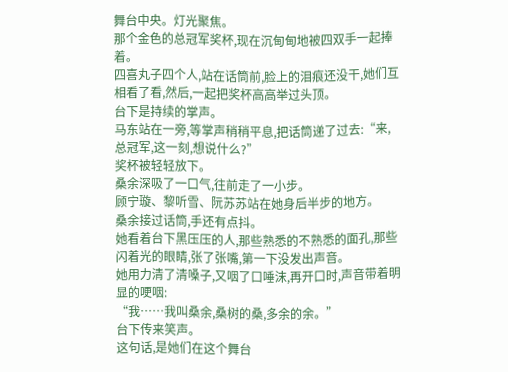舞台中央。灯光聚焦。
那个金色的总冠军奖杯,现在沉甸甸地被四双手一起捧着。
四喜丸子四个人,站在话筒前,脸上的泪痕还没干,她们互相看了看,然后,一起把奖杯高高举过头顶。
台下是持续的掌声。
马东站在一旁,等掌声稍稍平息,把话筒递了过去:“来,总冠军,这一刻,想说什么?”
奖杯被轻轻放下。
桑余深吸了一口气,往前走了一小步。
顾宁璇、黎听雪、阮苏苏站在她身后半步的地方。
桑余接过话筒,手还有点抖。
她看着台下黑压压的人,那些熟悉的不熟悉的面孔,那些闪着光的眼睛,张了张嘴,第一下没发出声音。
她用力清了清嗓子,又咽了口唾沫,再开口时,声音带着明显的哽咽:
“我……我叫桑余,桑树的桑,多余的余。”
台下传来笑声。
这句话,是她们在这个舞台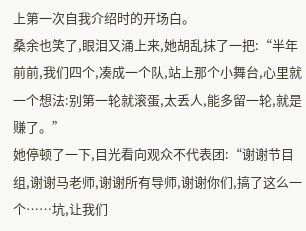上第一次自我介绍时的开场白。
桑余也笑了,眼泪又涌上来,她胡乱抹了一把:“半年前前,我们四个,凑成一个队,站上那个小舞台,心里就一个想法:别第一轮就滚蛋,太丢人,能多留一轮,就是赚了。”
她停顿了一下,目光看向观众不代表团:“谢谢节目组,谢谢马老师,谢谢所有导师,谢谢你们,搞了这么一个……坑,让我们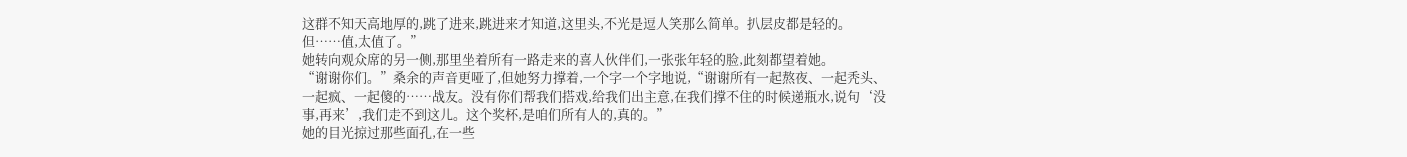这群不知天高地厚的,跳了进来,跳进来才知道,这里头,不光是逗人笑那么简单。扒层皮都是轻的。但……值,太值了。”
她转向观众席的另一侧,那里坐着所有一路走来的喜人伙伴们,一张张年轻的脸,此刻都望着她。
“谢谢你们。”桑余的声音更哑了,但她努力撑着,一个字一个字地说,“谢谢所有一起熬夜、一起秃头、一起疯、一起傻的……战友。没有你们帮我们搭戏,给我们出主意,在我们撑不住的时候递瓶水,说句‘没事,再来’,我们走不到这儿。这个奖杯,是咱们所有人的,真的。”
她的目光掠过那些面孔,在一些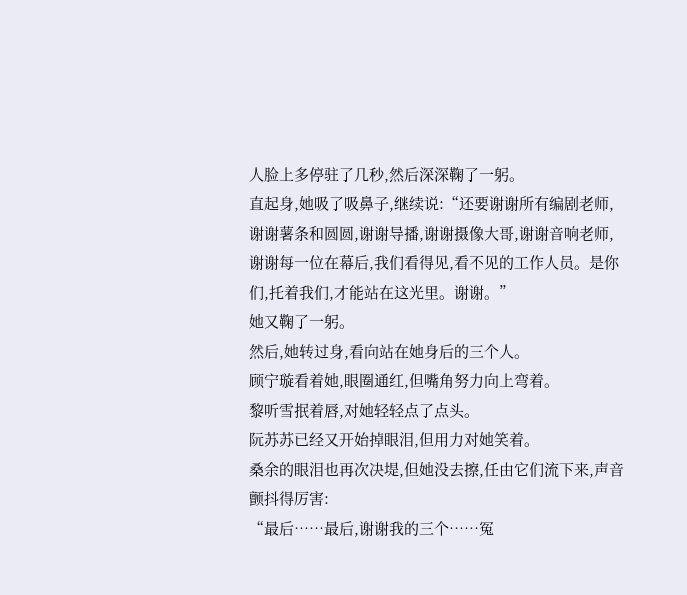人脸上多停驻了几秒,然后深深鞠了一躬。
直起身,她吸了吸鼻子,继续说:“还要谢谢所有编剧老师,谢谢薯条和圆圆,谢谢导播,谢谢摄像大哥,谢谢音响老师,谢谢每一位在幕后,我们看得见,看不见的工作人员。是你们,托着我们,才能站在这光里。谢谢。”
她又鞠了一躬。
然后,她转过身,看向站在她身后的三个人。
顾宁璇看着她,眼圈通红,但嘴角努力向上弯着。
黎听雪抿着唇,对她轻轻点了点头。
阮苏苏已经又开始掉眼泪,但用力对她笑着。
桑余的眼泪也再次决堤,但她没去擦,任由它们流下来,声音颤抖得厉害:
“最后……最后,谢谢我的三个……冤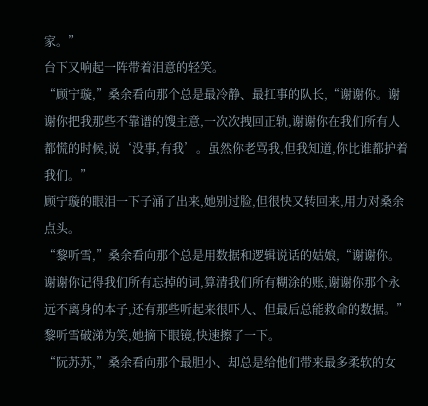家。”
台下又响起一阵带着泪意的轻笑。
“顾宁璇,”桑余看向那个总是最冷静、最扛事的队长,“谢谢你。谢谢你把我那些不靠谱的馊主意,一次次拽回正轨,谢谢你在我们所有人都慌的时候,说‘没事,有我’。虽然你老骂我,但我知道,你比谁都护着我们。”
顾宁璇的眼泪一下子涌了出来,她别过脸,但很快又转回来,用力对桑余点头。
“黎听雪,”桑余看向那个总是用数据和逻辑说话的姑娘,“谢谢你。谢谢你记得我们所有忘掉的词,算清我们所有糊涂的账,谢谢你那个永远不离身的本子,还有那些听起来很吓人、但最后总能救命的数据。”
黎听雪破涕为笑,她摘下眼镜,快速擦了一下。
“阮苏苏,”桑余看向那个最胆小、却总是给他们带来最多柔软的女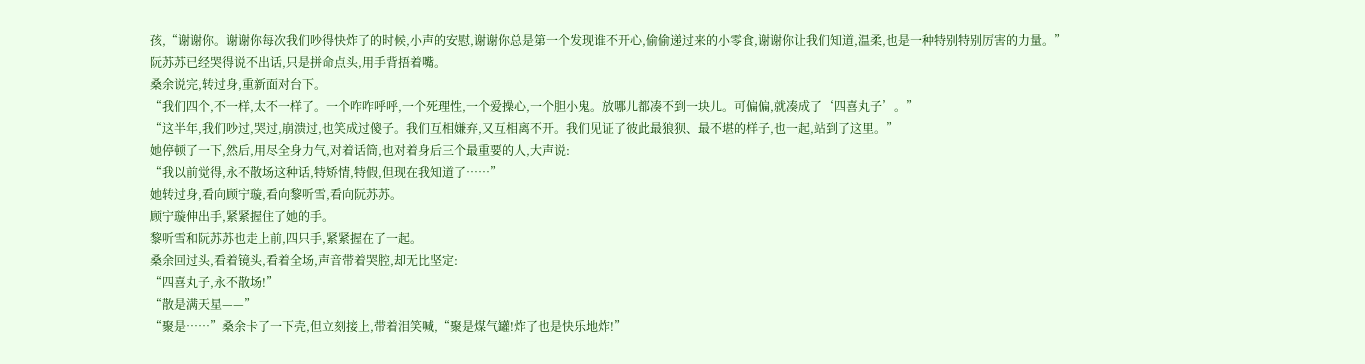孩,“谢谢你。谢谢你每次我们吵得快炸了的时候,小声的安慰,谢谢你总是第一个发现谁不开心,偷偷递过来的小零食,谢谢你让我们知道,温柔,也是一种特别特别厉害的力量。”
阮苏苏已经哭得说不出话,只是拼命点头,用手背捂着嘴。
桑余说完,转过身,重新面对台下。
“我们四个,不一样,太不一样了。一个咋咋呼呼,一个死理性,一个爱操心,一个胆小鬼。放哪儿都凑不到一块儿。可偏偏,就凑成了‘四喜丸子’。”
“这半年,我们吵过,哭过,崩溃过,也笑成过傻子。我们互相嫌弃,又互相离不开。我们见证了彼此最狼狈、最不堪的样子,也一起,站到了这里。”
她停顿了一下,然后,用尽全身力气,对着话筒,也对着身后三个最重要的人,大声说:
“我以前觉得,永不散场这种话,特矫情,特假,但现在我知道了……”
她转过身,看向顾宁璇,看向黎听雪,看向阮苏苏。
顾宁璇伸出手,紧紧握住了她的手。
黎听雪和阮苏苏也走上前,四只手,紧紧握在了一起。
桑余回过头,看着镜头,看着全场,声音带着哭腔,却无比坚定:
“四喜丸子,永不散场!”
“散是满天星——”
“聚是……”桑余卡了一下壳,但立刻接上,带着泪笑喊,“聚是煤气罐!炸了也是快乐地炸!”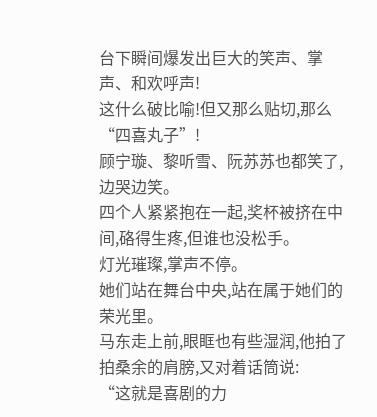台下瞬间爆发出巨大的笑声、掌声、和欢呼声!
这什么破比喻!但又那么贴切,那么“四喜丸子”!
顾宁璇、黎听雪、阮苏苏也都笑了,边哭边笑。
四个人紧紧抱在一起,奖杯被挤在中间,硌得生疼,但谁也没松手。
灯光璀璨,掌声不停。
她们站在舞台中央,站在属于她们的荣光里。
马东走上前,眼眶也有些湿润,他拍了拍桑余的肩膀,又对着话筒说:
“这就是喜剧的力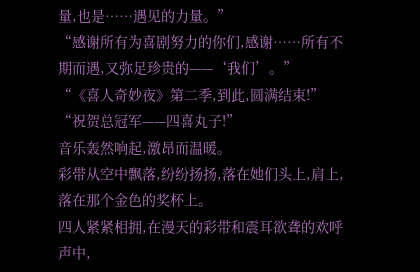量,也是……遇见的力量。”
“感谢所有为喜剧努力的你们,感谢……所有不期而遇,又弥足珍贵的——‘我们’。”
“《喜人奇妙夜》第二季,到此,圆满结束!”
“祝贺总冠军——四喜丸子!”
音乐轰然响起,激昂而温暖。
彩带从空中飘落,纷纷扬扬,落在她们头上,肩上,落在那个金色的奖杯上。
四人紧紧相拥,在漫天的彩带和震耳欲聋的欢呼声中,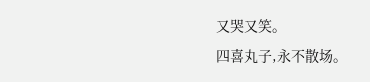又哭又笑。
四喜丸子,永不散场。